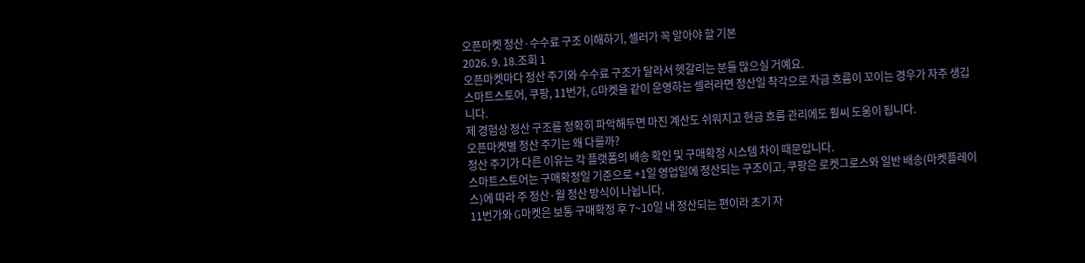오픈마켓 정산·수수료 구조 이해하기, 셀러가 꼭 알아야 할 기본
2026. 9. 18.조회 1
오픈마켓마다 정산 주기와 수수료 구조가 달라서 헷갈리는 분들 많으실 거예요.
스마트스토어, 쿠팡, 11번가, G마켓을 같이 운영하는 셀러라면 정산일 착각으로 자금 흐름이 꼬이는 경우가 자주 생깁니다.
제 경험상 정산 구조를 정확히 파악해두면 마진 계산도 쉬워지고 현금 흐름 관리에도 훨씨 도움이 됩니다.
오픈마켓별 정산 주기는 왜 다를까?
정산 주기가 다른 이유는 각 플랫폼의 배송 확인 및 구매확정 시스템 차이 때문입니다.
스마트스토어는 구매확정일 기준으로 +1일 영업일에 정산되는 구조이고, 쿠팡은 로켓그로스와 일반 배송(마켓플레이스)에 따라 주 정산·월 정산 방식이 나뉩니다.
11번가와 G마켓은 보통 구매확정 후 7~10일 내 정산되는 편이라 초기 자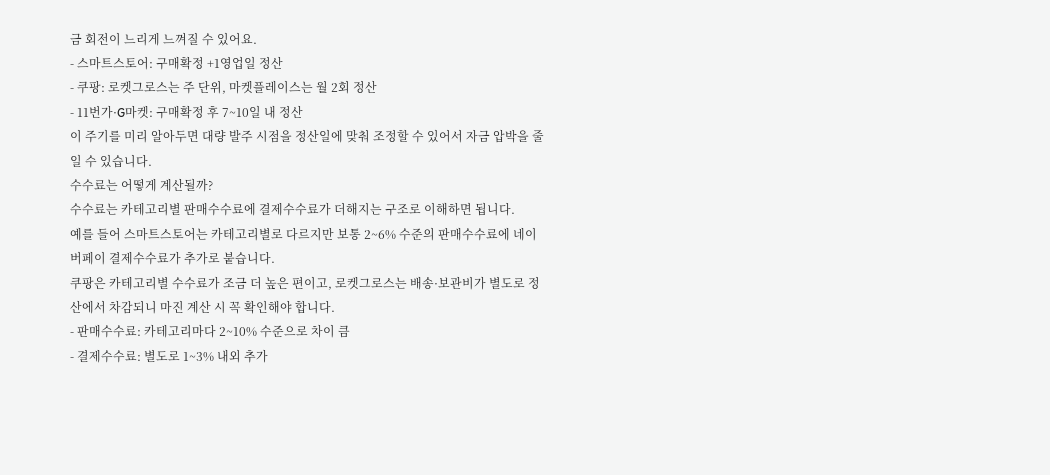금 회전이 느리게 느껴질 수 있어요.
- 스마트스토어: 구매확정 +1영업일 정산
- 쿠팡: 로켓그로스는 주 단위, 마켓플레이스는 월 2회 정산
- 11번가·G마켓: 구매확정 후 7~10일 내 정산
이 주기를 미리 알아두면 대량 발주 시점을 정산일에 맞춰 조정할 수 있어서 자금 압박을 줄일 수 있습니다.
수수료는 어떻게 계산될까?
수수료는 카테고리별 판매수수료에 결제수수료가 더해지는 구조로 이해하면 됩니다.
예를 들어 스마트스토어는 카테고리별로 다르지만 보통 2~6% 수준의 판매수수료에 네이버페이 결제수수료가 추가로 붙습니다.
쿠팡은 카테고리별 수수료가 조금 더 높은 편이고, 로켓그로스는 배송·보관비가 별도로 정산에서 차감되니 마진 계산 시 꼭 확인해야 합니다.
- 판매수수료: 카테고리마다 2~10% 수준으로 차이 큼
- 결제수수료: 별도로 1~3% 내외 추가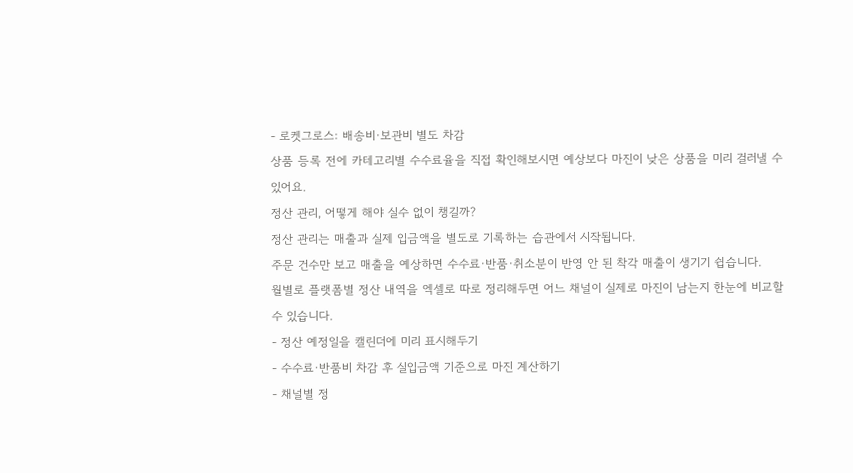- 로켓그로스: 배송비·보관비 별도 차감
상품 등록 전에 카테고리별 수수료율을 직접 확인해보시면 예상보다 마진이 낮은 상품을 미리 걸러낼 수 있어요.
정산 관리, 어떻게 해야 실수 없이 챙길까?
정산 관리는 매출과 실제 입금액을 별도로 기록하는 습관에서 시작됩니다.
주문 건수만 보고 매출을 예상하면 수수료·반품·취소분이 반영 안 된 착각 매출이 생기기 쉽습니다.
월별로 플랫폼별 정산 내역을 엑셀로 따로 정리해두면 어느 채널이 실제로 마진이 남는지 한눈에 비교할 수 있습니다.
- 정산 예정일을 캘린더에 미리 표시해두기
- 수수료·반품비 차감 후 실입금액 기준으로 마진 계산하기
- 채널별 정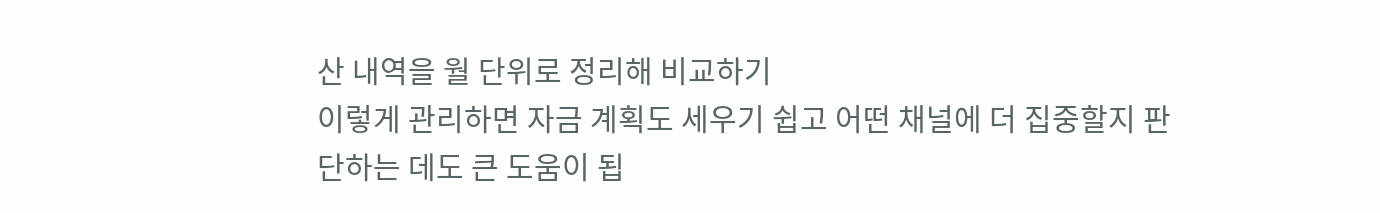산 내역을 월 단위로 정리해 비교하기
이렇게 관리하면 자금 계획도 세우기 쉽고 어떤 채널에 더 집중할지 판단하는 데도 큰 도움이 됩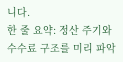니다.
한 줄 요약: 정산 주기와 수수료 구조를 미리 파악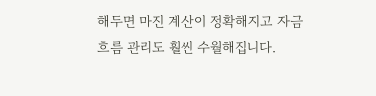해두면 마진 계산이 정확해지고 자금 흐름 관리도 훨씬 수월해집니다.